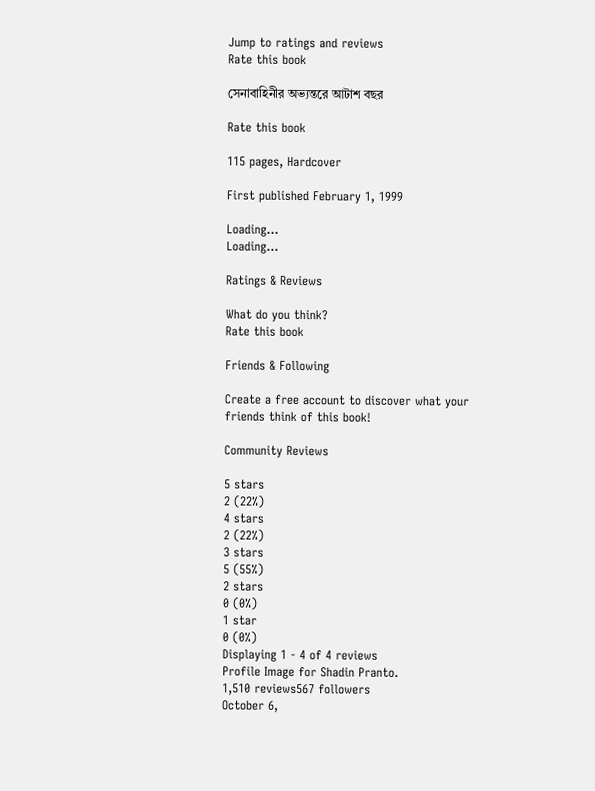Jump to ratings and reviews
Rate this book

সেনাবাহিনীর অভ্যন্তরে আটাশ বছর

Rate this book

115 pages, Hardcover

First published February 1, 1999

Loading...
Loading...

Ratings & Reviews

What do you think?
Rate this book

Friends & Following

Create a free account to discover what your friends think of this book!

Community Reviews

5 stars
2 (22%)
4 stars
2 (22%)
3 stars
5 (55%)
2 stars
0 (0%)
1 star
0 (0%)
Displaying 1 - 4 of 4 reviews
Profile Image for Shadin Pranto.
1,510 reviews567 followers
October 6,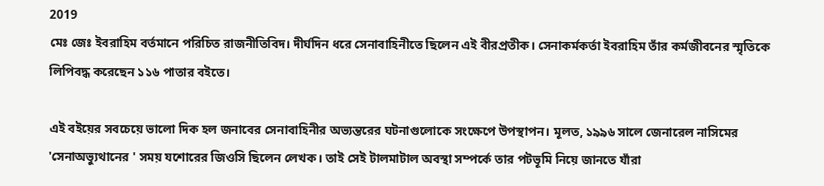2019
মেঃ জেঃ ইবরাহিম বর্তমানে পরিচিত রাজনীতিবিদ। দীর্ঘদিন ধরে সেনাবাহিনীতে ছিলেন এই বীরপ্রতীক। সেনাকর্মকর্তা ইবরাহিম তাঁর কর্মজীবনের স্মৃতিকে লিপিবদ্ধ করেছেন ১১৬ পাতার বইতে।

এই বইয়ের সবচেয়ে ভালো দিক হল জনাবের সেনাবাহিনীর অভ্যন্তরের ঘটনাগুলোকে সংক্ষেপে উপস্থাপন। মূলত, ১৯৯৬ সালে জেনারেল নাসিমের 'সেনাঅভ্যুথানের ' সময় যশোরের জিওসি ছিলেন লেখক। তাই সেই টালমাটাল অবস্থা সম্পর্কে তার পটভূমি নিয়ে জানতে যাঁরা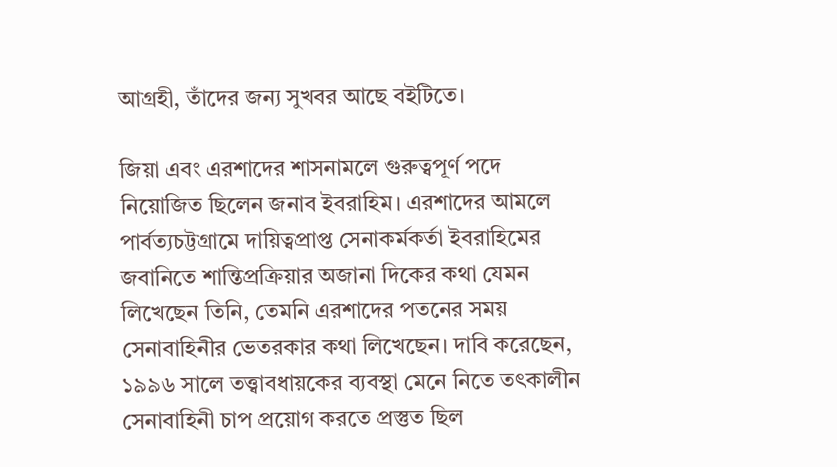আগ্রহী, তাঁদের জন্য সুখবর আছে বইটিতে।

জিয়া এবং এরশাদের শাসনামলে গুরুত্বপূর্ণ পদে নিয়োজিত ছিলেন জনাব ইবরাহিম। এরশাদের আমলে পার্বত্যচট্টগ্রামে দায়িত্বপ্রাপ্ত সেনাকর্মকর্তা ইবরাহিমের জবানিতে শান্তিপ্রক্রিয়ার অজানা দিকের কথা যেমন লিখেছেন তিনি, তেমনি এরশাদের পতনের সময় সেনাবাহিনীর ভেতরকার কথা লিখেছেন। দাবি করেছেন, ১৯৯৬ সালে তত্ত্বাবধায়কের ব্যবস্থা মেনে নিতে তৎকালীন সেনাবাহিনী চাপ প্রয়োগ করতে প্রস্তুত ছিল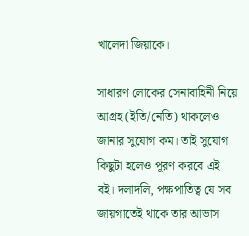খালেদা জিয়াকে।

সাধারণ লোকের সেনাবাহিনী নিয়ে আগ্রহ (ইতি/নেতি) থাকলেও জানার সুযোগ কম। তাই সুযোগ কিছুটা হলেও পূরণ করবে এই বই। দলাদলি, পক্ষপাতিত্ব যে সব জায়গাতেই থাকে তার আভাস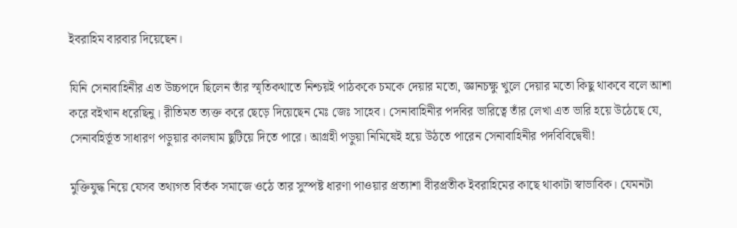ইবরাহিম বারবার দিয়েছেন।

যিনি সেনাবাহিনীর এত উচ্চপদে ছিলেন তাঁর স্মৃতিকথাতে নিশ্চয়ই পাঠককে চমকে দেয়ার মতো, জ্ঞানচক্ষু খুলে দেয়ার মতো কিছু থাকবে বলে আশা করে বইখান ধরেছিনু। রীতিমত ত্যক্ত করে ছেড়ে দিয়েছেন মেঃ জেঃ সাহেব। সেনাবাহিনীর পদবির ভারিত্বে তাঁর লেখা এত ভারি হয়ে উঠেছে যে, সেনাবহির্ভূত সাধারণ পড়ুয়ার কালঘাম ছুটিয়ে দিতে পারে। আগ্রহী পড়ুয়া নিমিষেই হয়ে উঠতে পারেন সেনাবাহিনীর পদবিবিদ্বেষী!

মুক্তিযুদ্ধ নিয়ে যেসব তথ্যগত বির্তক সমাজে ওঠে তার সুস্পষ্ট ধারণা পাওয়ার প্রত্যাশা বীরপ্রতীক ইবরাহিমের কাছে থাকাটা স্বাভাবিক। যেমনটা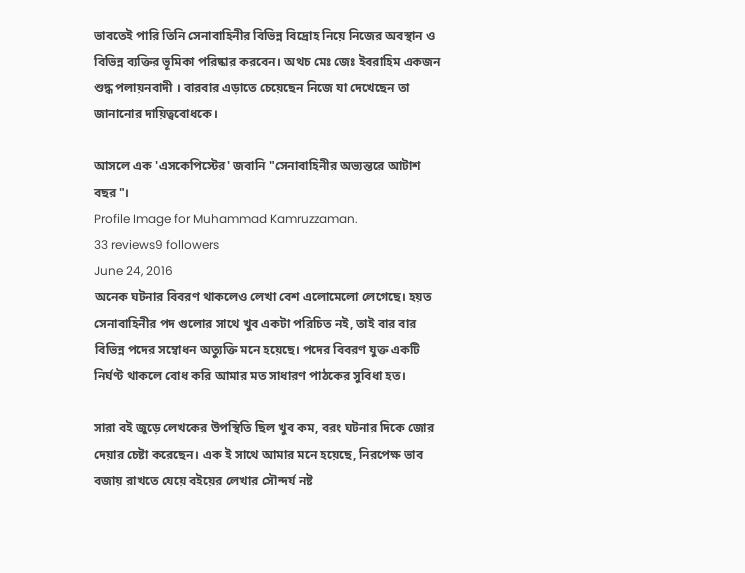ভাবতেই পারি তিনি সেনাবাহিনীর বিভিন্ন বিদ্রোহ নিয়ে নিজের অবস্থান ও বিভিন্ন ব্যক্তির ভূমিকা পরিষ্কার করবেন। অথচ মেঃ জেঃ ইবরাহিম একজন শুদ্ধ পলায়নবাদী । বারবার এড়াতে চেয়েছেন নিজে যা দেখেছেন তা জানানোর দায়িত্ববোধকে।

আসলে এক 'এসকেপিস্টের' জবানি "সেনাবাহিনীর অভ্যন্তরে আটাশ বছর"।
Profile Image for Muhammad Kamruzzaman.
33 reviews9 followers
June 24, 2016
অনেক ঘটনার বিবরণ থাকলেও লেখা বেশ এলোমেলো লেগেছে। হয়ত সেনাবাহিনীর পদ গুলোর সাথে খুব একটা পরিচিত নই, তাই বার বার বিভিন্ন পদের সম্বোধন অত্যুক্তি মনে হয়েছে। পদের বিবরণ যুক্ত একটি নির্ঘণ্ট থাকলে বোধ করি আমার মত সাধারণ পাঠকের সুবিধা হত।

সারা বই জুড়ে লেখকের উপস্থিতি ছিল খুব কম, বরং ঘটনার দিকে জোর দেয়ার চেষ্টা করেছেন। এক ই সাথে আমার মনে হয়েছে, নিরপেক্ষ ভাব বজায় রাখতে যেয়ে বইয়ের লেখার সৌন্দর্য নষ্ট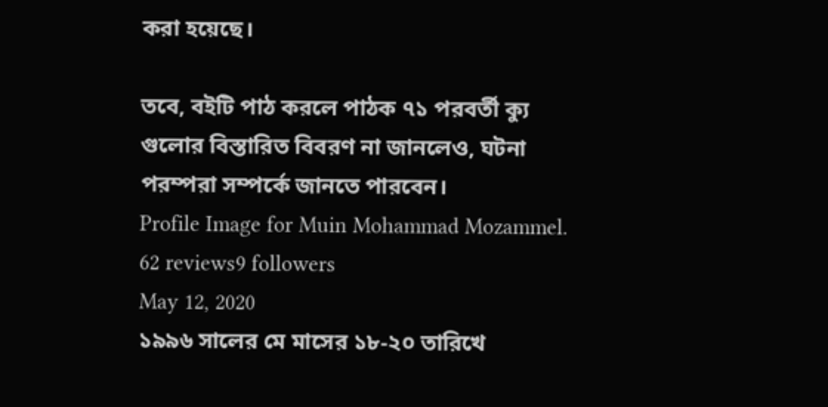করা হয়েছে।

তবে, বইটি পাঠ করলে পাঠক ৭১ পরবর্তী ক্যু গুলোর বিস্তারিত বিবরণ না জানলেও, ঘটনা পরম্পরা সম্পর্কে জানতে পারবেন।
Profile Image for Muin Mohammad Mozammel.
62 reviews9 followers
May 12, 2020
১৯৯৬ সালের মে মাসের ১৮-২০ তারিখে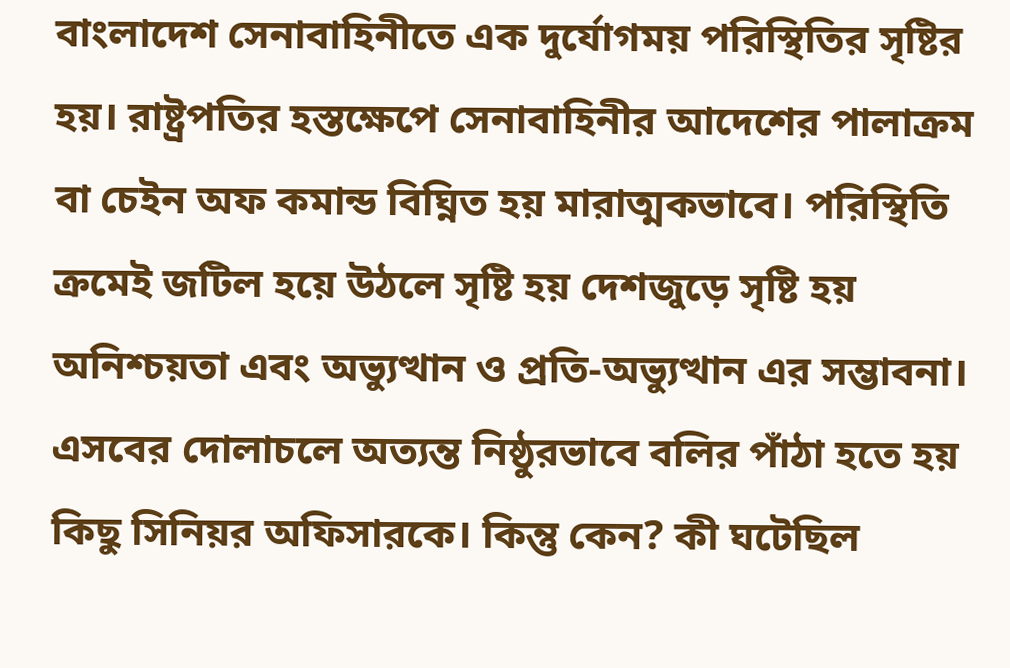বাংলাদেশ সেনাবাহিনীতে এক দুর্যোগময় পরিস্থিতির সৃষ্টির হয়। রাষ্ট্রপতির হস্তক্ষেপে সেনাবাহিনীর আদেশের পালাক্রম বা চেইন অফ কমান্ড বিঘ্নিত হয় মারাত্মকভাবে। পরিস্থিতি ক্রমেই জটিল হয়ে উঠলে সৃষ্টি হয় দেশজুড়ে সৃষ্টি হয় অনিশ্চয়তা এবং অভ্যুত্থান ও প্রতি-অভ্যুত্থান এর সম্ভাবনা। এসবের দোলাচলে অত্যন্ত নিষ্ঠুরভাবে বলির পাঁঠা হতে হয় কিছু সিনিয়র অফিসারকে। কিন্তু কেন? কী ঘটেছিল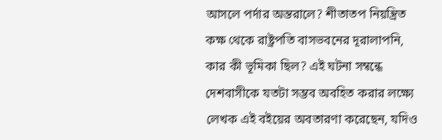আসলে পর্দার অন্তরালে? শীতাতপ নিয়ন্ত্রিত কক্ষ থেকে রাষ্ট্রপতি বাসভবনের দূরালাপনি, কার কী ভূমিকা ছিল? এই ঘটনা সম্বন্ধে দেশবাসীকে যতটা সম্ভব অবহিত করার লক্ষ্যে লেখক এই বইয়ের অবতারণা করেছেন, যদিও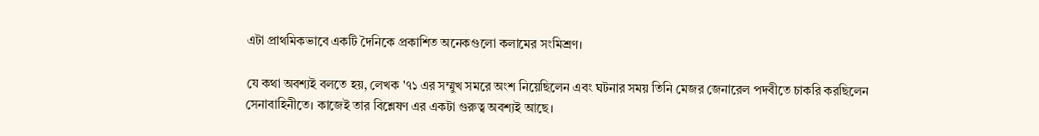এটা প্রাথমিকভাবে একটি দৈনিকে প্রকাশিত অনেকগুলো কলামের সংমিশ্রণ।

যে কথা অবশ্যই বলতে হয়, লেখক '৭১ এর সম্মুখ সমরে অংশ নিয়েছিলেন এবং ঘটনার সময় তিনি মেজর জেনারেল পদবীতে চাকরি করছিলেন সেনাবাহিনীতে। কাজেই তার বিশ্লেষণ এর একটা গুরুত্ব অবশ্যই আছে।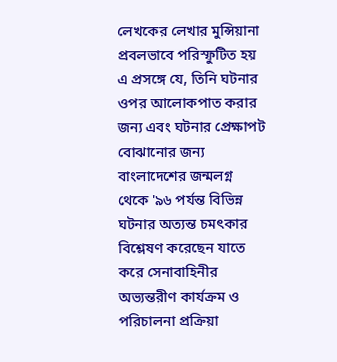লেখকের লেখার মুন্সিয়ানা প্রবলভাবে পরিস্ফুটিত হয় এ প্রসঙ্গে যে, তিনি ঘটনার ওপর আলোকপাত করার জন্য এবং ঘটনার প্রেক্ষাপট বোঝানোর জন্য বাংলাদেশের জন্মলগ্ন থেকে '৯৬ পর্যন্ত বিভিন্ন ঘটনার অত্যন্ত চমৎকার বিশ্লেষণ করেছেন যাতে করে সেনাবাহিনীর অভ্যন্তরীণ কার্যক্রম ও পরিচালনা প্রক্রিয়া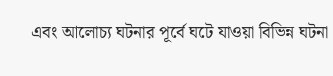এবং আলোচ্য ঘটনার পূর্বে ঘটে যাওয়া বিভিন্ন ঘটনা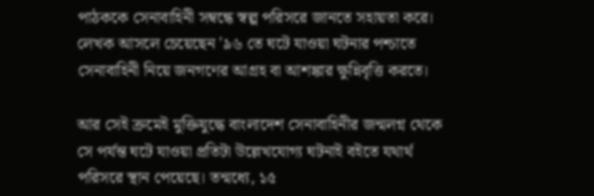পাঠককে সেনাবাহিনী সম্বন্ধে স্বল্প পরিসরে জানতে সহায়তা করে। লেখক আসলে চেয়েছেন '৯৬ তে ঘটে যাওয়া ঘটনার পশ্চাতে সেনাবাহিনী নিয়ে জনগণের আগ্রহ বা আশঙ্কার ক্ষুন্নিবৃত্তি করতে।

আর সেই ক্রমেই মুক্তিযুদ্ধে বাংলাদেশ সেনাবাহিনীর জন্মলগ্ন থেকে সে পর্যন্ত ঘটে যাওয়া প্রতিটা উল্লেখযোগ্য ঘটনাই বইতে যথার্থ পরিসরে স্থান পেয়েছে। তন্মধ্যে, ১৫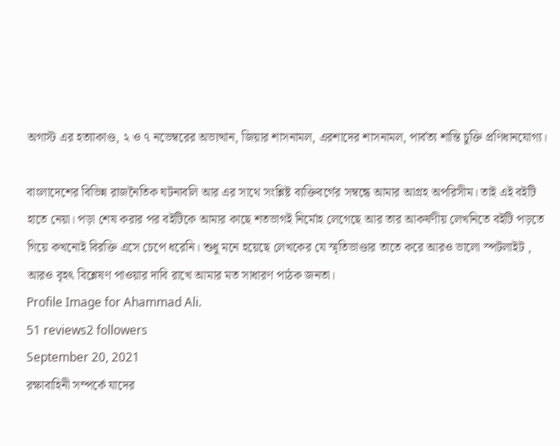অগাস্ট এর হত্যাকাণ্ড, ২ ও ৭ নভেম্বরের অভ্যত্থান, জিয়ার শাসনামল, এরশাদের শাসনামল, পার্বত্য শান্তি চুক্তি প্রণিধানযোগ্য।

বাংলাদেশের বিভিন্ন রাজনৈতিক ঘটনাবলি আর এর সাথে সংশ্লিষ্ট ব্যক্তিবর্গের সম্বন্ধে আমার আগ্রহ অপরিসীম। তাই এই বইটি হাতে নেয়া। পড়া শেষ করার পর বইটিকে আমার কাছে শতভাগই নির্মোহ লেগেছে আর তার আকর্ষণীয় লেখনিতে বইটি পড়তে গিয়ে কখনোই বিরক্তি এসে চেপে ধরেনি। শুধু মনে হয়েছে লেখকের যে স্মৃতিভাণ্ডার তাতে করে আরও ভালো স্পটলাইট , আরও বৃহৎ বিশ্লেষণ পাওয়ার দাবি রাখে আমার মত সাধারণ পাঠক জনতা।
Profile Image for Ahammad Ali.
51 reviews2 followers
September 20, 2021
রক্ষাবাহিনী সম্পর্কে যাদের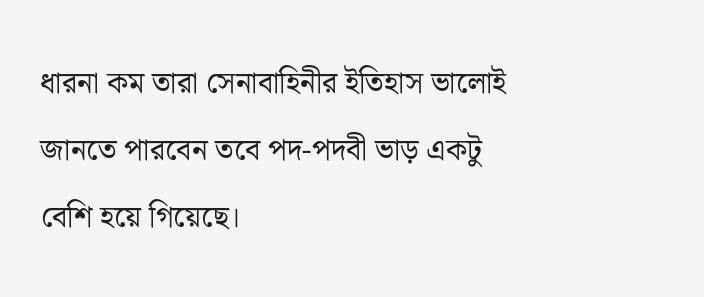ধারনা কম তারা সেনাবাহিনীর ইতিহাস ভালোই জানতে পারবেন তবে পদ-পদবী ভাড় একটু বেশি হয়ে গিয়েছে।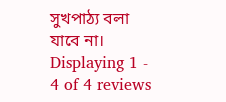সুখপাঠ্য বলা যাবে না।
Displaying 1 - 4 of 4 reviews